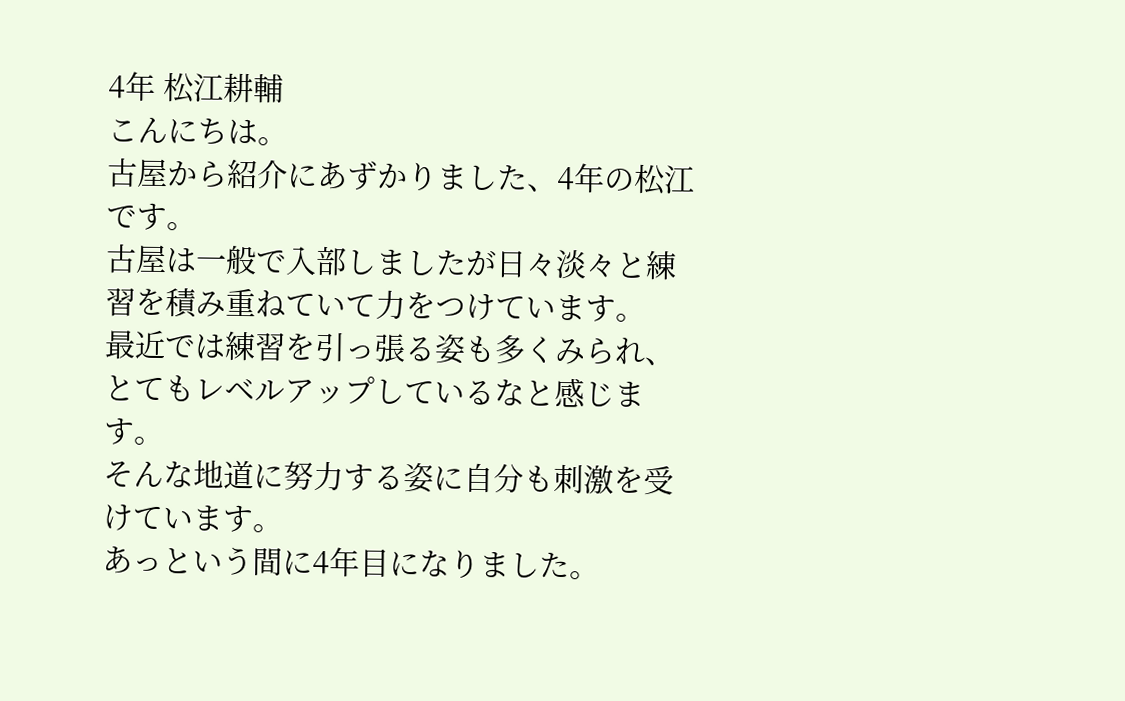4年 松江耕輔
こんにちは。
古屋から紹介にあずかりました、4年の松江です。
古屋は一般で入部しましたが日々淡々と練習を積み重ねていて力をつけています。
最近では練習を引っ張る姿も多くみられ、とてもレベルアップしているなと感じます。
そんな地道に努力する姿に自分も刺激を受けています。
あっという間に4年目になりました。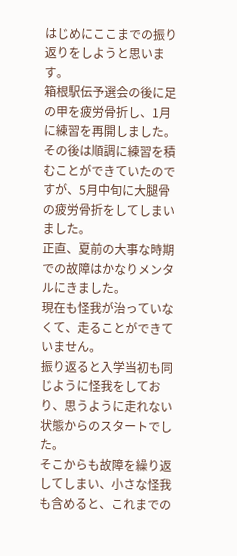はじめにここまでの振り返りをしようと思います。
箱根駅伝予選会の後に足の甲を疲労骨折し、1月に練習を再開しました。
その後は順調に練習を積むことができていたのですが、5月中旬に大腿骨の疲労骨折をしてしまいました。
正直、夏前の大事な時期での故障はかなりメンタルにきました。
現在も怪我が治っていなくて、走ることができていません。
振り返ると入学当初も同じように怪我をしており、思うように走れない状態からのスタートでした。
そこからも故障を繰り返してしまい、小さな怪我も含めると、これまでの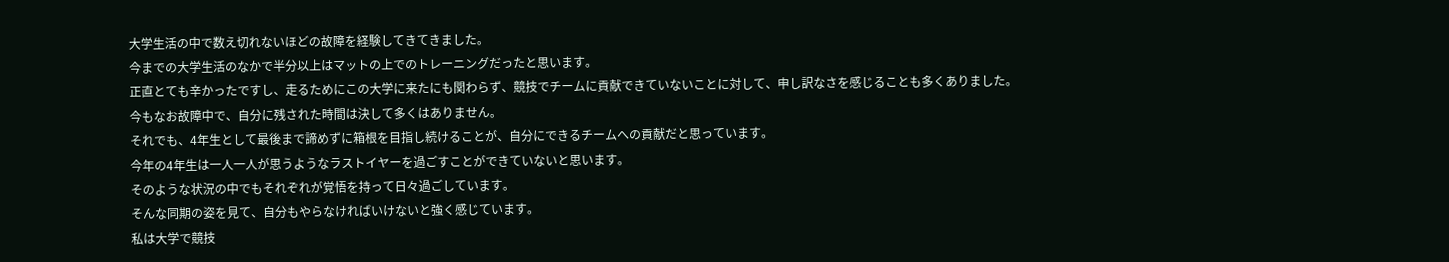大学生活の中で数え切れないほどの故障を経験してきてきました。
今までの大学生活のなかで半分以上はマットの上でのトレーニングだったと思います。
正直とても辛かったですし、走るためにこの大学に来たにも関わらず、競技でチームに貢献できていないことに対して、申し訳なさを感じることも多くありました。
今もなお故障中で、自分に残された時間は決して多くはありません。
それでも、4年生として最後まで諦めずに箱根を目指し続けることが、自分にできるチームへの貢献だと思っています。
今年の4年生は一人一人が思うようなラストイヤーを過ごすことができていないと思います。
そのような状況の中でもそれぞれが覚悟を持って日々過ごしています。
そんな同期の姿を見て、自分もやらなければいけないと強く感じています。
私は大学で競技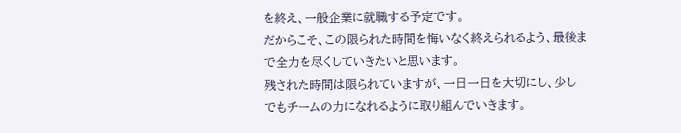を終え、一般企業に就職する予定です。
だからこそ、この限られた時間を悔いなく終えられるよう、最後まで全力を尽くしていきたいと思います。
残された時間は限られていますが、一日一日を大切にし、少しでもチームの力になれるように取り組んでいきます。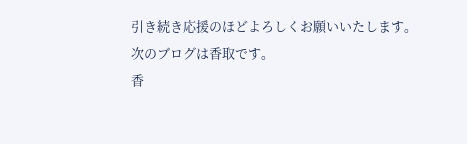引き続き応援のほどよろしくお願いいたします。
次のブログは香取です。
香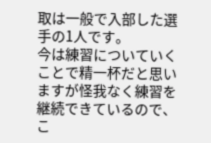取は一般で入部した選手の1人です。
今は練習についていくことで精一杯だと思いますが怪我なく練習を継続できているので、こ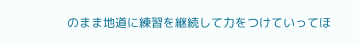のまま地道に練習を継続して力をつけていってほ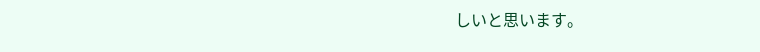しいと思います。